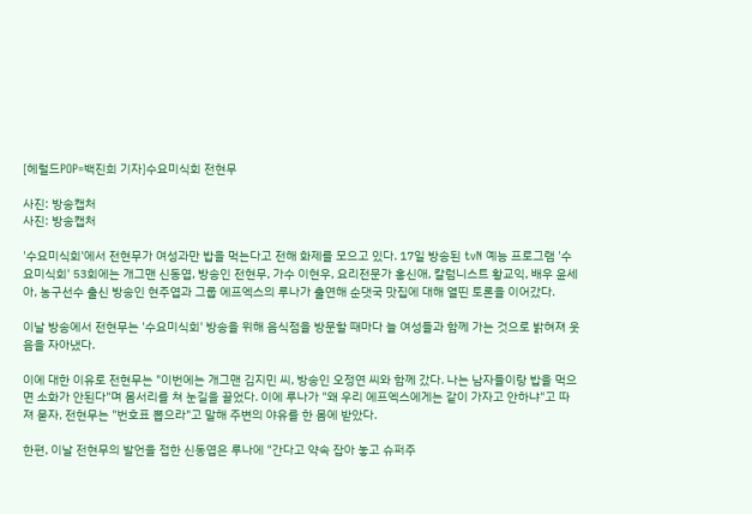[헤럴드POP=백진희 기자]수요미식회 전현무

사진: 방송캡처
사진: 방송캡처

'수요미식회'에서 전현무가 여성과만 밥을 먹는다고 전해 화제를 모으고 있다. 17일 방송된 tvN 예능 프로그램 '수요미식회' 53회에는 개그맨 신동엽, 방송인 전현무, 가수 이현우, 요리전문가 홍신애, 칼럼니스트 황교익, 배우 윤세아, 농구선수 출신 방송인 현주엽과 그룹 에프엑스의 루나가 출연해 순댓국 맛집에 대해 열띤 토론을 이어갔다.

이날 방송에서 전현무는 '수요미식회' 방송을 위해 음식점을 방문할 때마다 늘 여성들과 함께 가는 것으로 밝혀져 웃음을 자아냈다.

이에 대한 이유로 전현무는 "이번에는 개그맨 김지민 씨, 방송인 오정연 씨와 함께 갔다. 나는 남자들이랑 밥을 먹으면 소화가 안된다"며 몸서리를 쳐 눈길을 끌었다. 이에 루나가 "왜 우리 에프엑스에게는 같이 가자고 안하냐"고 따져 묻자, 전현무는 "번호표 뽑으라"고 말해 주변의 야유를 한 몸에 받았다.

한편, 이날 전현무의 발언을 접한 신동엽은 루나에 "간다고 약속 잡아 놓고 슈퍼주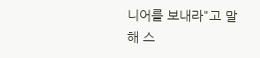니어를 보내라"고 말해 스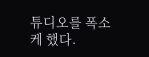튜디오를 폭소케 했다.